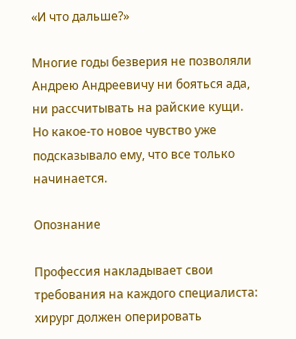«И что дальше?»

Многие годы безверия не позволяли Андрею Андреевичу ни бояться ада, ни рассчитывать на райские кущи. Но какое-то новое чувство уже подсказывало ему, что все только начинается.

Опознание

Профессия накладывает свои требования на каждого специалиста: хирург должен оперировать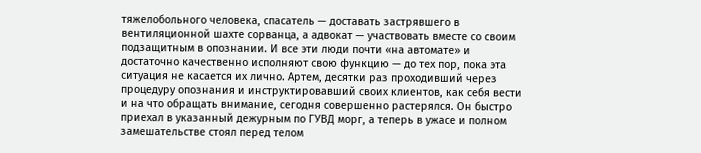тяжелобольного человека, спасатель — доставать застрявшего в вентиляционной шахте сорванца, а адвокат — участвовать вместе со своим подзащитным в опознании. И все эти люди почти «на автомате» и достаточно качественно исполняют свою функцию — до тех пор, пока эта ситуация не касается их лично. Артем, десятки раз проходивший через процедуру опознания и инструктировавший своих клиентов, как себя вести и на что обращать внимание, сегодня совершенно растерялся. Он быстро приехал в указанный дежурным по ГУВД морг, а теперь в ужасе и полном замешательстве стоял перед телом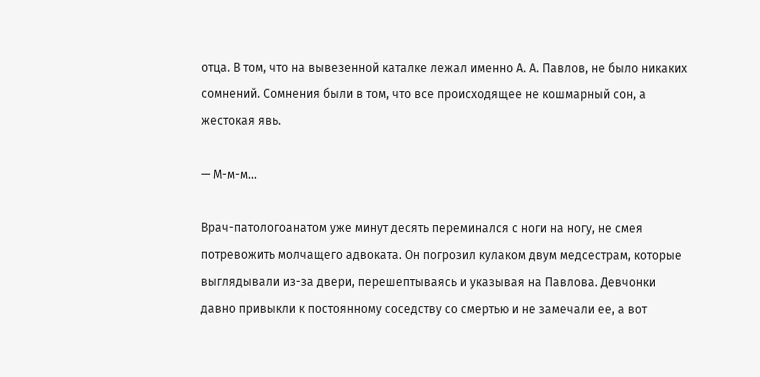отца. В том, что на вывезенной каталке лежал именно А. А. Павлов, не было никаких сомнений. Сомнения были в том, что все происходящее не кошмарный сон, а жестокая явь.

— М-м-м…

Врач-патологоанатом уже минут десять переминался с ноги на ногу, не смея потревожить молчащего адвоката. Он погрозил кулаком двум медсестрам, которые выглядывали из-за двери, перешептываясь и указывая на Павлова. Девчонки давно привыкли к постоянному соседству со смертью и не замечали ее, а вот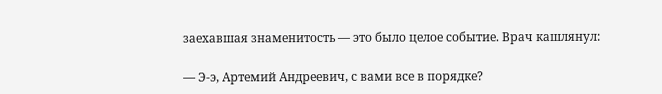заехавшая знаменитость — это было целое событие. Врач кашлянул:

— Э-э, Артемий Андреевич, с вами все в порядке?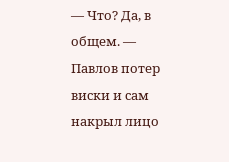— Что? Да, в общем. — Павлов потер виски и сам накрыл лицо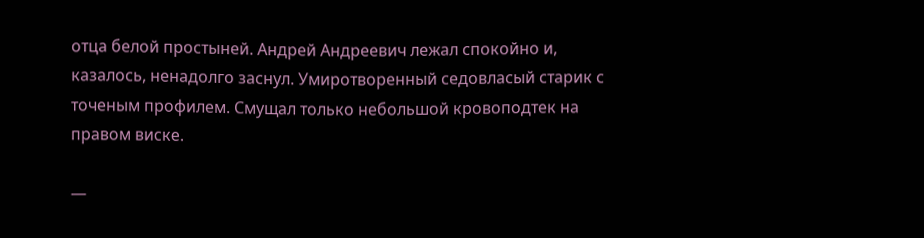отца белой простыней. Андрей Андреевич лежал спокойно и, казалось, ненадолго заснул. Умиротворенный седовласый старик с точеным профилем. Смущал только небольшой кровоподтек на правом виске.

—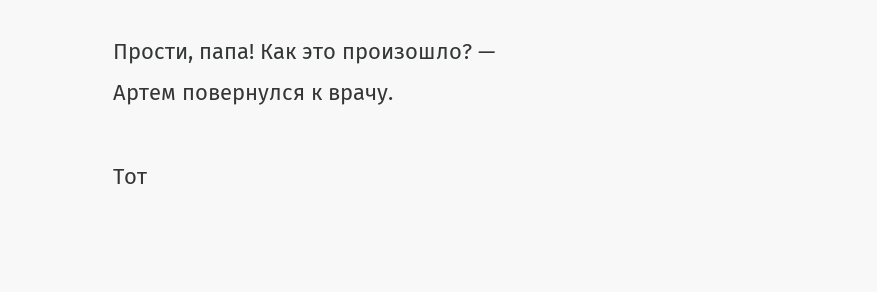Прости, папа! Как это произошло? — Артем повернулся к врачу.

Тот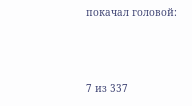покачал головой:



7 из 337